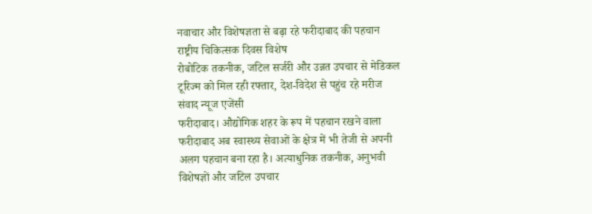नवाचार और विशेषज्ञता से बढ़ा रहे फरीदाबाद की पहचान
राष्ट्रीय चिकित्सक दिवस विशेष
रोबोटिक तकनीक, जटिल सर्जरी और उन्नत उपचार से मेडिकल टूरिज्म को मिल रही रफ्तार, देश-विदेश से पहुंच रहे मरीज
संवाद न्यूज एजेंसी
फरीदाबाद। औद्योगिक शहर के रूप में पहचान रखने वाला फरीदाबाद अब स्वास्थ्य सेवाओं के क्षेत्र में भी तेजी से अपनी अलग पहचान बना रहा है। अत्याधुनिक तकनीक, अनुभवी विशेषज्ञों और जटिल उपचार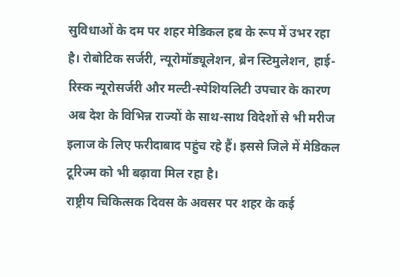सुविधाओं के दम पर शहर मेडिकल हब के रूप में उभर रहा है। रोबोटिक सर्जरी, न्यूरोमॉड्यूलेशन, ब्रेन स्टिमुलेशन, हाई-रिस्क न्यूरोसर्जरी और मल्टी-स्पेशियलिटी उपचार के कारण अब देश के विभिन्न राज्यों के साथ-साथ विदेशों से भी मरीज इलाज के लिए फरीदाबाद पहुंच रहे हैं। इससे जिले में मेडिकल टूरिज्म को भी बढ़ावा मिल रहा है।
राष्ट्रीय चिकित्सक दिवस के अवसर पर शहर के कई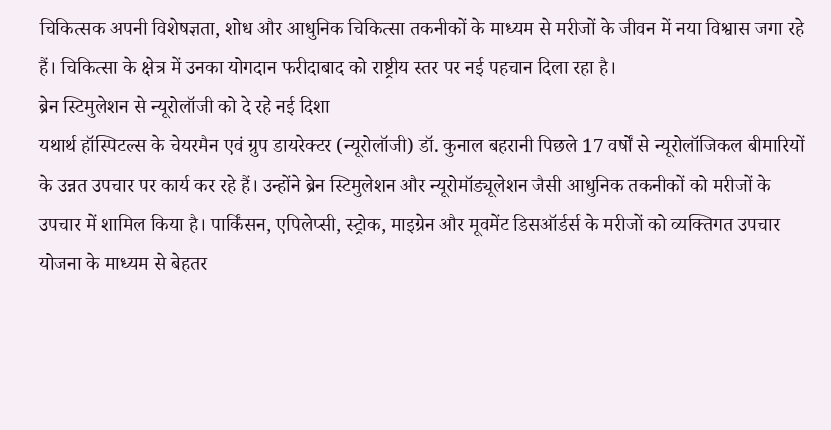चिकित्सक अपनी विशेषज्ञता, शोध और आधुनिक चिकित्सा तकनीकों के माध्यम से मरीजों के जीवन में नया विश्वास जगा रहे हैं। चिकित्सा के क्षेत्र में उनका योगदान फरीदाबाद को राष्ट्रीय स्तर पर नई पहचान दिला रहा है।
ब्रेन स्टिमुलेशन से न्यूरोलॉजी को दे रहे नई दिशा
यथार्थ हॉस्पिटल्स के चेयरमैन एवं ग्रुप डायरेक्टर (न्यूरोलॉजी) डॉ. कुनाल बहरानी पिछले 17 वर्षों से न्यूरोलॉजिकल बीमारियों के उन्नत उपचार पर कार्य कर रहे हैं। उन्होंने ब्रेन स्टिमुलेशन और न्यूरोमॉड्यूलेशन जैसी आधुनिक तकनीकों को मरीजों के उपचार में शामिल किया है। पार्किंसन, एपिलेप्सी, स्ट्रोक, माइग्रेन और मूवमेंट डिसऑर्डर्स के मरीजों को व्यक्तिगत उपचार योजना के माध्यम से बेहतर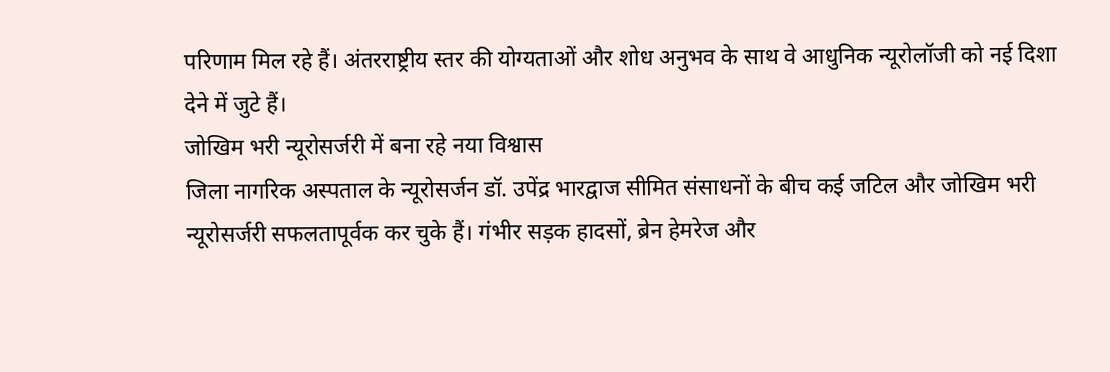परिणाम मिल रहे हैं। अंतरराष्ट्रीय स्तर की योग्यताओं और शोध अनुभव के साथ वे आधुनिक न्यूरोलॉजी को नई दिशा देने में जुटे हैं।
जोखिम भरी न्यूरोसर्जरी में बना रहे नया विश्वास
जिला नागरिक अस्पताल के न्यूरोसर्जन डॉ. उपेंद्र भारद्वाज सीमित संसाधनों के बीच कई जटिल और जोखिम भरी न्यूरोसर्जरी सफलतापूर्वक कर चुके हैं। गंभीर सड़क हादसों, ब्रेन हेमरेज और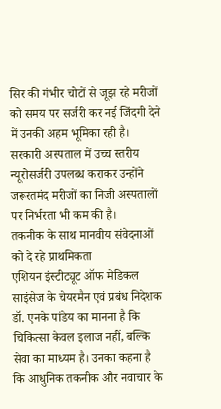सिर की गंभीर चोटों से जूझ रहे मरीजों को समय पर सर्जरी कर नई जिंदगी देने में उनकी अहम भूमिका रही है। सरकारी अस्पताल में उच्च स्तरीय न्यूरोसर्जरी उपलब्ध कराकर उन्होंने जरूरतमंद मरीजों का निजी अस्पतालों पर निर्भरता भी कम की है।
तकनीक के साथ मानवीय संवेदनाओं को दे रहे प्राथमिकता
एशियन इंस्टीट्यूट ऑफ मेडिकल साइंसेज के चेयरमैन एवं प्रबंध निदेशक डॉ. एनके पांडेय का मानना है कि चिकित्सा केवल इलाज नहीं, बल्कि सेवा का माध्यम है। उनका कहना है कि आधुनिक तकनीक और नवाचार के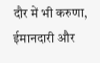दौर में भी करुणा, ईमानदारी और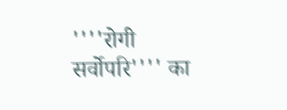''''रोगी सर्वोपरि'''' का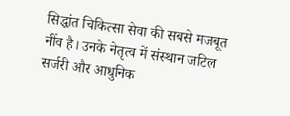सिद्धांत चिकित्सा सेवा की सबसे मजबूत नींव है। उनके नेतृत्व में संस्थान जटिल सर्जरी और आधुनिक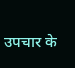उपचार के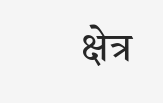क्षेत्र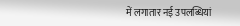में लगातार नई उपलब्धियां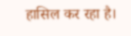हासिल कर रहा है।